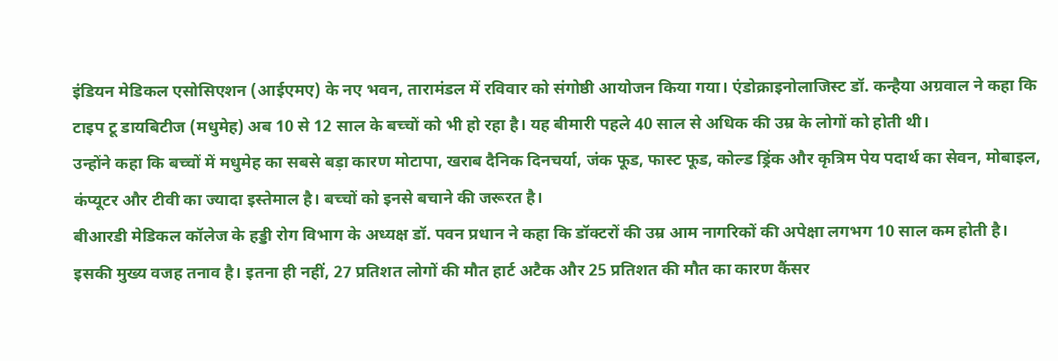इंडियन मेडिकल एसोसिएशन (आईएमए) के नए भवन, तारामंडल में रविवार को संगोष्ठी आयोजन किया गया। एंडोक्राइनोलाजिस्ट डॉ. कन्हैया अग्रवाल ने कहा कि टाइप टू डायबिटीज (मधुमेह) अब 10 से 12 साल के बच्चों को भी हो रहा है। यह बीमारी पहले 40 साल से अधिक की उम्र के लोगों को होती थी।
उन्होंने कहा कि बच्चों में मधुमेह का सबसे बड़ा कारण मोटापा, खराब दैनिक दिनचर्या, जंक फूड, फास्ट फूड, कोल्ड ड्रिंक और कृत्रिम पेय पदार्थ का सेवन, मोबाइल, कंप्यूटर और टीवी का ज्यादा इस्तेमाल है। बच्चों को इनसे बचाने की जरूरत है।
बीआरडी मेडिकल कॉलेज के हड्डी रोग विभाग के अध्यक्ष डॉ. पवन प्रधान ने कहा कि डॉक्टरों की उम्र आम नागरिकों की अपेक्षा लगभग 10 साल कम होती है। इसकी मुख्य वजह तनाव है। इतना ही नहीं, 27 प्रतिशत लोगों की मौत हार्ट अटैक और 25 प्रतिशत की मौत का कारण कैंसर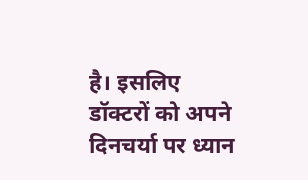है। इसलिए डॉक्टरों को अपने दिनचर्या पर ध्यान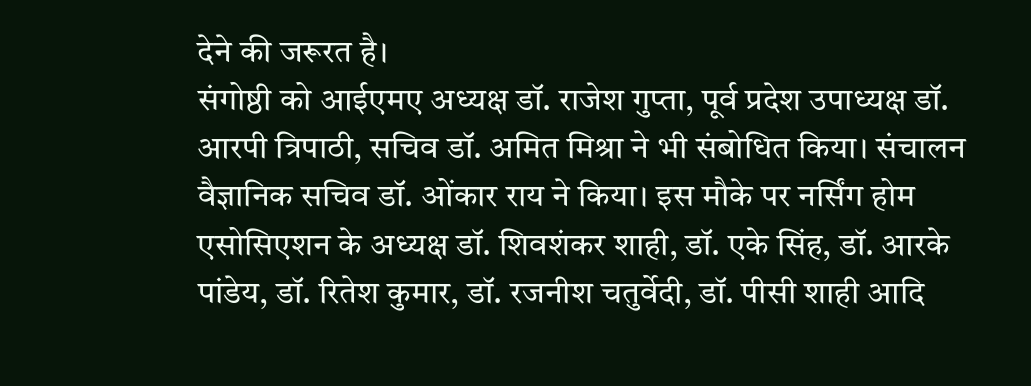देने की जरूरत है।
संगोष्ठी को आईएमए अध्यक्ष डॉ. राजेश गुप्ता, पूर्व प्रदेश उपाध्यक्ष डॉ. आरपी त्रिपाठी, सचिव डॉ. अमित मिश्रा ने भी संबोधित किया। संचालन वैज्ञानिक सचिव डॉ. ओंकार राय ने किया। इस मौके पर नर्सिंग होम एसोसिएशन के अध्यक्ष डॉ. शिवशंकर शाही, डॉ. एके सिंह, डॉ. आरके पांडेय, डॉ. रितेश कुमार, डॉ. रजनीश चतुर्वेदी, डॉ. पीसी शाही आदि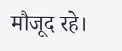मौजूद रहे।